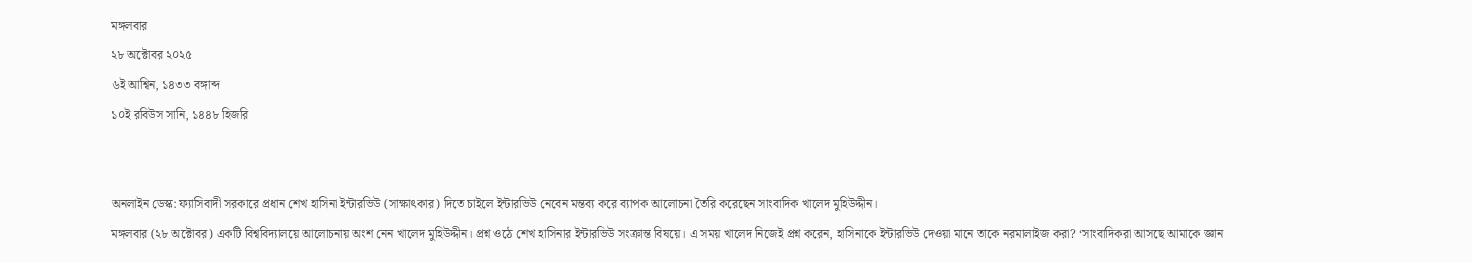মঙ্গলবার
২৮ অক্টোবর ২০২৫
৬ই আশ্বিন, ১৪৩৩ বঙ্গাব্দ
১০ই রবিউস সানি, ১৪৪৮ হিজরি


অনলাইন ডেস্ক: ফ্যাসিবাদী সরকারে প্রধান শেখ হাসিনা ইন্টারভিউ (সাক্ষাৎকার) দিতে চাইলে ইন্টারভিউ নেবেন মন্তব্য করে ব্যাপক আলোচনা তৈরি করেছেন সাংবাদিক খালেদ মুহিউদ্দীন।
মঙ্গলবার (২৮ অক্টোবর) একটি বিশ্ববিদ্যালয়ে আলোচনায় অংশ নেন খালেদ মুহিউদ্দীন। প্রশ্ন ওঠে শেখ হাসিনার ইন্টারভিউ সংক্রান্ত বিষয়ে। এ সময় খালেদ নিজেই প্রশ্ন করেন, হাসিনাকে ইন্টারভিউ দেওয়া মানে তাকে নরমালাইজ করা? ‘সাংবাদিকরা আসছে আমাকে জ্ঞান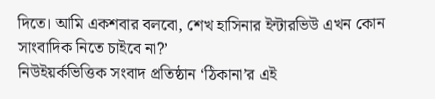দিতে। আমি একশবার বলবো, শেখ হাসিনার ইন্টারভিউ এখন কোন সাংবাদিক নিতে চাইবে না?’
নিউইয়র্কভিত্তিক সংবাদ প্রতিষ্ঠান ‘ঠিকানা’র এই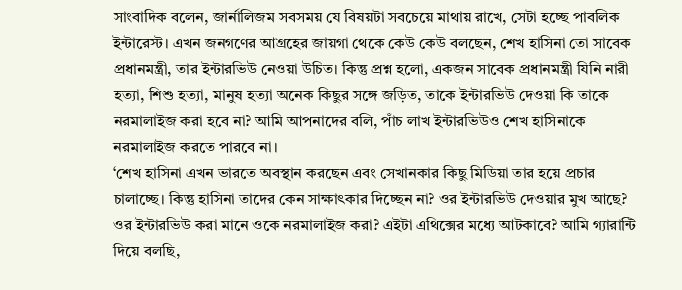সাংবাদিক বলেন, জার্নালিজম সবসময় যে বিষয়টা সবচেয়ে মাথায় রাখে, সেটা হচ্ছে পাবলিক ইন্টারেস্ট। এখন জনগণের আগ্রহের জায়গা থেকে কেউ কেউ বলছেন, শেখ হাসিনা তো সাবেক প্রধানমন্ত্রী, তার ইন্টারভিউ নেওয়া উচিত। কিন্তু প্রশ্ন হলো, একজন সাবেক প্রধানমন্ত্রী যিনি নারী হত্যা, শিশু হত্যা, মানুষ হত্যা অনেক কিছুর সঙ্গে জড়িত, তাকে ইন্টারভিউ দেওয়া কি তাকে নরমালাইজ করা হবে না? আমি আপনাদের বলি, পাঁচ লাখ ইন্টারভিউও শেখ হাসিনাকে নরমালাইজ করতে পারবে না।
‘শেখ হাসিনা এখন ভারতে অবস্থান করছেন এবং সেখানকার কিছু মিডিয়া তার হয়ে প্রচার চালাচ্ছে। কিন্তু হাসিনা তাদের কেন সাক্ষাৎকার দিচ্ছেন না? ওর ইন্টারভিউ দেওয়ার মুখ আছে? ওর ইন্টারভিউ করা মানে ওকে নরমালাইজ করা? এইটা এথিক্সের মধ্যে আটকাবে? আমি গ্যারান্টি দিয়ে বলছি,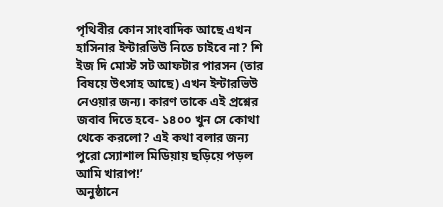পৃথিবীর কোন সাংবাদিক আছে এখন হাসিনার ইন্টারভিউ নিতে চাইবে না? শি ইজ দি মোস্ট সট আফটার পারসন (তার বিষয়ে উৎসাহ আছে) এখন ইন্টারভিউ নেওয়ার জন্য। কারণ তাকে এই প্রশ্নের জবাব দিতে হবে- ১৪০০ খুন সে কোথা থেকে করলো? এই কথা বলার জন্য পুরো স্যোশাল মিডিয়ায় ছড়িয়ে পড়ল আমি খারাপ!’
অনুষ্ঠানে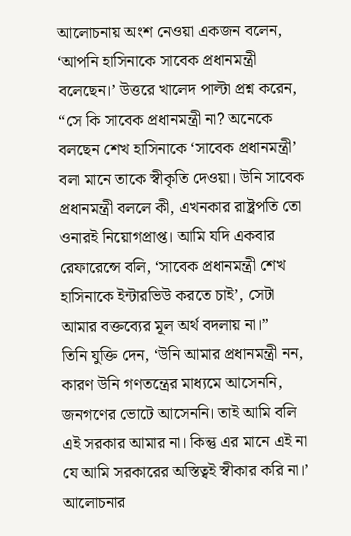আলোচনায় অংশ নেওয়া একজন বলেন, ‘আপনি হাসিনাকে সাবেক প্রধানমন্ত্রী বলেছেন।’ উত্তরে খালেদ পাল্টা প্রশ্ন করেন, “সে কি সাবেক প্রধানমন্ত্রী না? অনেকে বলছেন শেখ হাসিনাকে ‘সাবেক প্রধানমন্ত্রী’ বলা মানে তাকে স্বীকৃতি দেওয়া। উনি সাবেক প্রধানমন্ত্রী বললে কী, এখনকার রাষ্ট্রপতি তো ওনারই নিয়োগপ্রাপ্ত। আমি যদি একবার রেফারেন্সে বলি, ‘সাবেক প্রধানমন্ত্রী শেখ হাসিনাকে ইন্টারভিউ করতে চাই’, সেটা আমার বক্তব্যের মূল অর্থ বদলায় না।”
তিনি যুক্তি দেন, ‘উনি আমার প্রধানমন্ত্রী নন, কারণ উনি গণতন্ত্রের মাধ্যমে আসেননি, জনগণের ভোটে আসেননি। তাই আমি বলি এই সরকার আমার না। কিন্তু এর মানে এই না যে আমি সরকারের অস্তিত্বই স্বীকার করি না।’
আলোচনার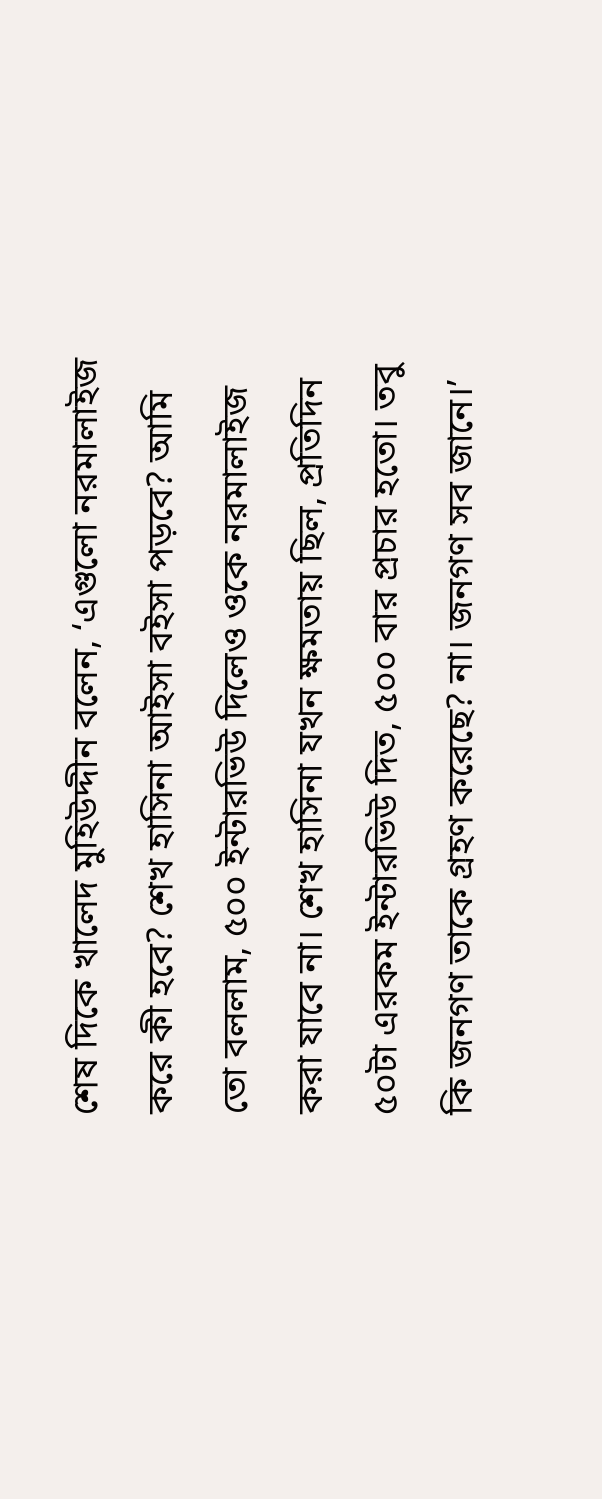শেষ দিকে খালেদ মুহিউদ্দীন বলেন, ‘এগুলো নরমালাইজ করে কী হবে? শেখ হাসিনা আইসা বইসা পড়বে? আমি তো বললাম, ৫০০ ইন্টারভিউ দিলেও ওকে নরমালাইজ করা যাবে না। শেখ হাসিনা যখন ক্ষমতায় ছিল, প্রতিদিন ৫০টা এরকম ইন্টারভিউ দিত, ৫০০ বার প্রচার হতো। তবু কি জনগণ তাকে গ্রহণ করেছে? না। জনগণ সব জানে।’